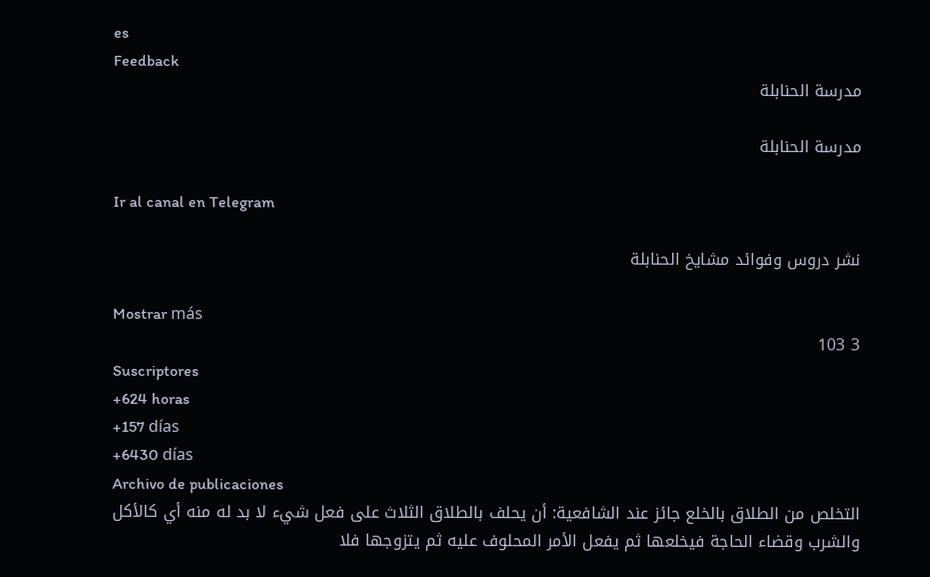es
Feedback
مدرسة الحنابلة

مدرسة الحنابلة

Ir al canal en Telegram

نشر دروس وفوائد مشايخ الحنابلة

Mostrar más
3 103
Suscriptores
+624 horas
+157 días
+6430 días
Archivo de publicaciones
التخلص من الطلاق بالخلع جائز عند الشافعية: أن يحلف بالطلاق الثلاث على فعل شيء لا بد له منه أي كالأكل والشرب وقضاء الحاجة فيخلعها ثم يفعل الأمر المحلوف عليه ثم يتزوجها فلا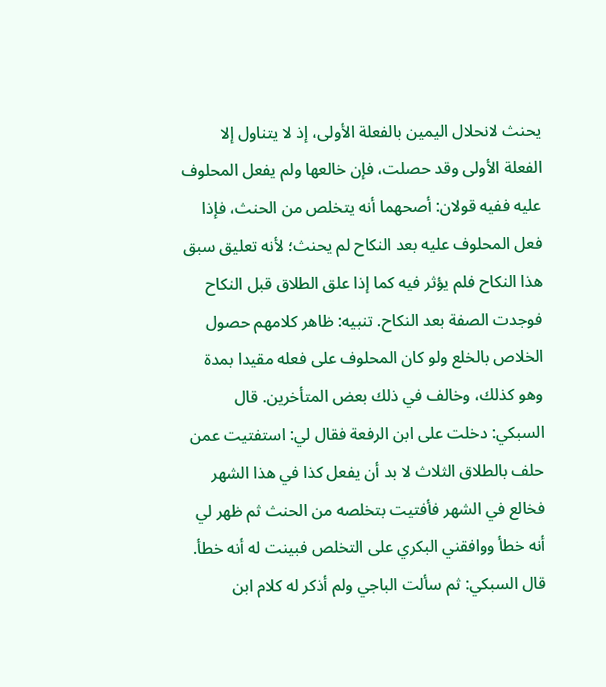يحنث لانحلال اليمين بالفعلة الأولى، إذ لا يتناول إلا الفعلة الأولى وقد حصلت، فإن خالعها ولم يفعل المحلوف عليه ففيه قولان: أصحهما أنه يتخلص من الحنث، فإذا فعل المحلوف عليه بعد النكاح لم يحنث؛ لأنه تعليق سبق هذا النكاح فلم يؤثر فيه كما إذا علق الطلاق قبل النكاح فوجدت الصفة بعد النكاح. تنبيه: ظاهر كلامهم حصول الخلاص بالخلع ولو كان المحلوف على فعله مقيدا بمدة وهو كذلك، وخالف في ذلك بعض المتأخرين. قال السبكي: دخلت على ابن الرفعة فقال لي: استفتيت عمن حلف بالطلاق الثلاث لا بد أن يفعل كذا في هذا الشهر فخالع في الشهر فأفتيت بتخلصه من الحنث ثم ظهر لي أنه خطأ ووافقني البكري على التخلص فبينت له أنه خطأ. قال السبكي: ثم سألت الباجي ولم أذكر له كلام ابن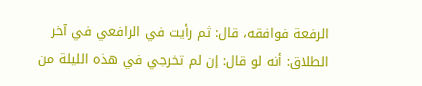الرفعة فوافقه، قال: ثم رأيت في الرافعي في آخر الطلاق: أنه لو قال: إن لم تخرجي في هذه الليلة من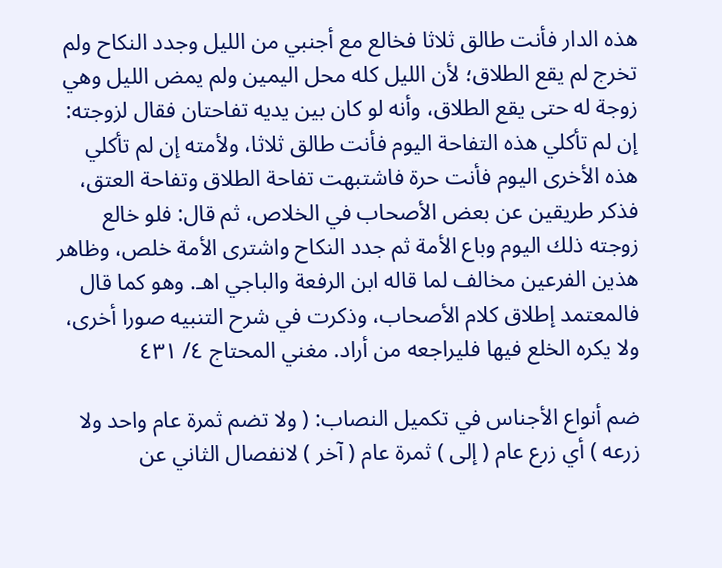هذه الدار فأنت طالق ثلاثا فخالع مع أجنبي من الليل وجدد النكاح ولم تخرج لم يقع الطلاق؛ لأن الليل كله محل اليمين ولم يمض الليل وهي زوجة له حتى يقع الطلاق، وأنه لو كان بين يديه تفاحتان فقال لزوجته: إن لم تأكلي هذه التفاحة اليوم فأنت طالق ثلاثا، ولأمته إن لم تأكلي هذه الأخرى اليوم فأنت حرة فاشتبهت تفاحة الطلاق وتفاحة العتق، فذكر طريقين عن بعض الأصحاب في الخلاص، ثم قال: فلو خالع زوجته ذلك اليوم وباع الأمة ثم جدد النكاح واشترى الأمة خلص، وظاهر هذين الفرعين مخالف لما قاله ابن الرفعة والباجي اهـ. وهو كما قال فالمعتمد إطلاق كلام الأصحاب، وذكرت في شرح التنبيه صورا أخرى، ولا يكره الخلع فيها فليراجعه من أراد. مغني المحتاج ٤/ ٤٣١

ضم أنواع الأجناس في تكميل النصاب: ( ولا تضم ثمرة عام واحد ولا زرعه ) أي زرع عام ( إلى ) ثمرة عام ( آخر ) لانفصال الثاني عن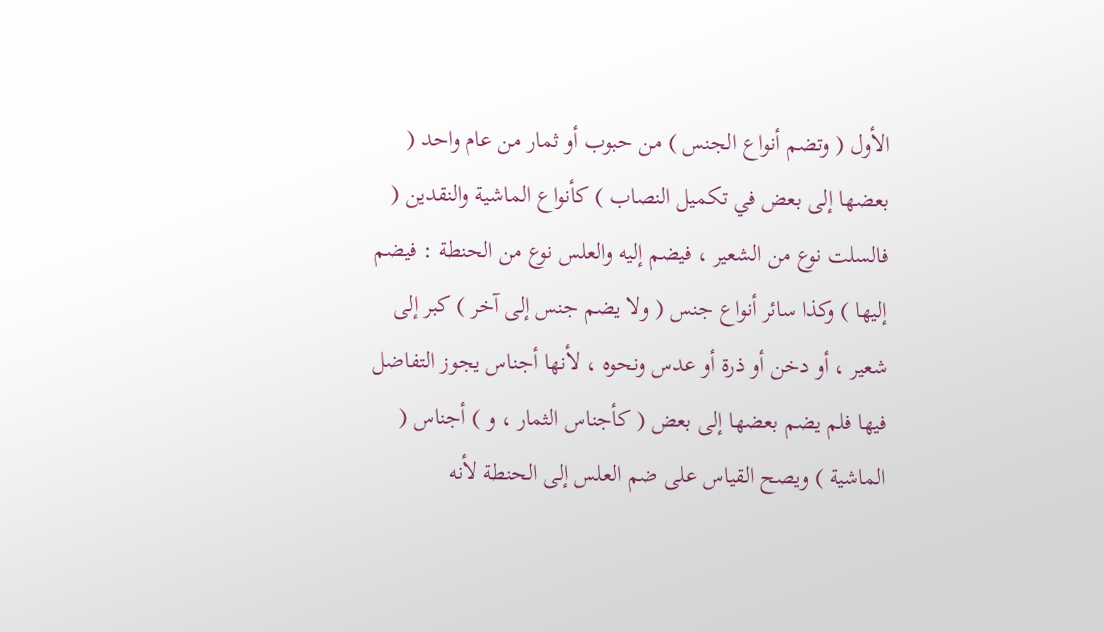الأول ( وتضم أنواع الجنس ) من حبوب أو ثمار من عام واحد ( بعضها إلى بعض في تكميل النصاب ) كأنواع الماشية والنقدين ( فالسلت نوع من الشعير ، فيضم إليه والعلس نوع من الحنطة : فيضم إليها ) وكذا سائر أنواع جنس ( ولا يضم جنس إلى آخر ) كبر إلى شعير ، أو دخن أو ذرة أو عدس ونحوه ، لأنها أجناس يجوز التفاضل فيها فلم يضم بعضها إلى بعض ( كأجناس الثمار ، و ) أجناس ( الماشية ) ويصح القياس على ضم العلس إلى الحنطة لأنه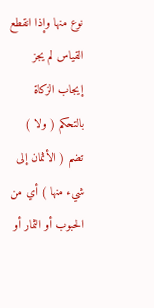نوع منها وإذا انقطع القياس لم يجز إيجاب الزكاة بالتحكم ( ولا ) تضم ( الأثمان إلى شيء منها ) أي من الحبوب أو الثمار أو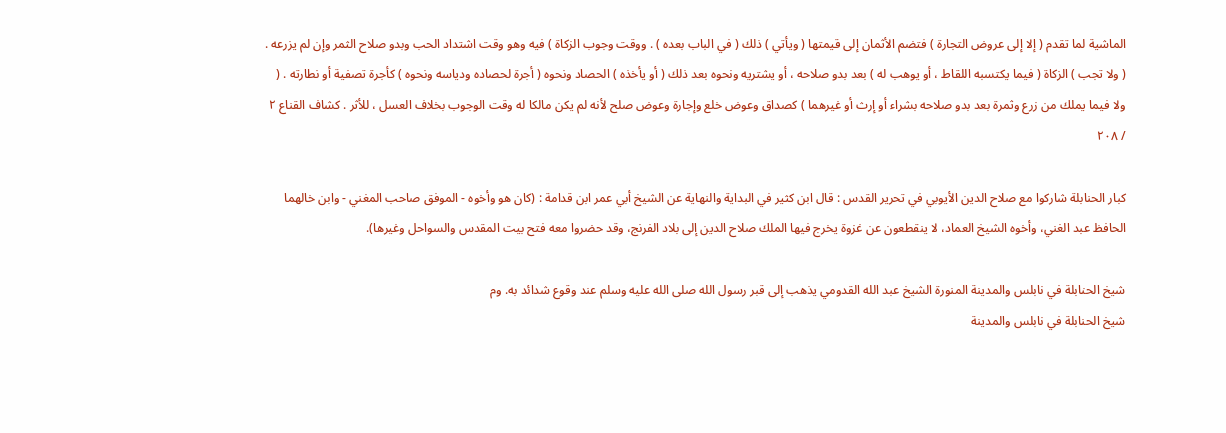الماشية لما تقدم ( إلا إلى عروض التجارة ) فتضم الأثمان إلى قيمتها ( ويأتي ) ذلك ( في الباب بعده ) . ووقت وجوب الزكاة ) فيه وهو وقت اشتداد الحب وبدو صلاح الثمر وإن لم يزرعه . ( ولا تجب ) الزكاة ( فيما يكتسبه اللقاط ، أو يوهب له ) بعد بدو صلاحه ، أو يشتريه ونحوه بعد ذلك ( أو يأخذه ) الحصاد ونحوه ( أجرة لحصاده ودياسه ونحوه ) كأجرة تصفية أو نطارته . ( ولا فيما يملك من زرع وثمرة بعد بدو صلاحه بشراء أو إرث أو غيرهما ) كصداق وعوض خلع وإجارة وعوض صلح لأنه لم يكن مالكا له وقت الوجوب بخلاف العسل ، للأثر . كشاف القناع ٢ / ٢٠٨

كبار الحنابلة شاركوا مع صلاح الدين الأيوبي في تحرير القدس : قال ابن كثير في البداية والنهاية عن الشيخ أبي عمر ابن قدامة : (كان هو وأخوه - الموفق صاحب المغني - وابن خالهما الحافظ عبد الغني، وأخوه الشيخ العماد، لا ينقطعون عن غزوة يخرج فيها الملك صلاح الدين إلى بلاد الفرنج، وقد حضروا معه فتح بيت المقدس والسواحل وغيرها).

شيخ الحنابلة في نابلس والمدينة المنورة الشيخ عبد الله القدومي يذهب إلى قبر رسول الله صلى الله عليه وسلم عند وقوع شدائد به. وم
شيخ الحنابلة في نابلس والمدينة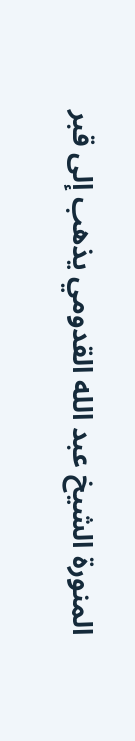المنورة الشيخ عبد الله القدومي يذهب إلى قبر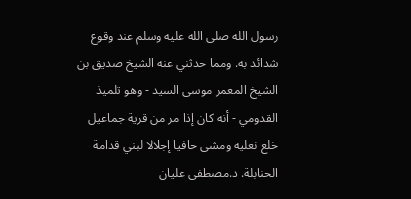رسول الله صلى الله عليه وسلم عند وقوع شدائد به. ومما حدثني عنه الشيخ صديق بن الشيخ المعمر موسى السيد - وهو تلميذ القدومي - أنه كان إذا مر من قرية جماعيل خلع نعليه ومشى حافيا إجلالا لبني قدامة الحنابلة. د.مصطفى عليان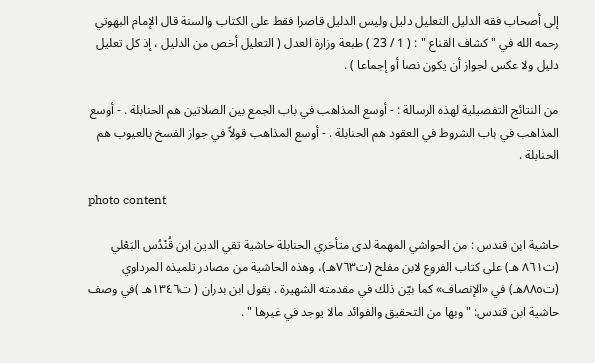إلى أصحاب فقه الدليل التعليل دليل وليس الدليل قاصرا فقط على الكتاب والسنة قال الإمام البهوتي رحمه الله في " كشاف القناع " : ( 1 / 23 ) طبعة وزارة العدل ( التعليل أخص من الدليل ، إذ كل تعليل دليل ولا عكس لجواز أن يكون نصا أو إجماعا ) .

من النتائج التفصيلية لهذه الرسالة : - أوسع المذاهب في باب الجمع بين الصلاتين هم الحنابلة . - أوسع المذاهب في باب الشروط في العقود هم الحنابلة . - أوسع المذاهب قولاً في جواز الفسخ بالعيوب هم الحنابلة .

photo content

حاشية ابن قندس : من الحواشي المهمة لدى متأخري الحنابلة حاشية تقي الدين ابن قُنْدُس البَعْلي (ت٨٦١ هـ) على كتاب الفروع لابن مفلح (ت٧٦٣هـ)، وهذه الحاشية من مصادر تلميذه المرداوي (ت٨٨٥هـ) في «الإنصاف» كما بيّن ذلك في مقدمته الشهيرة . يقول ابن بدران ( ت١٣٤٦هـ )في وصف حاشية ابن قندس: " وبها من التحقيق والفوائد مالا يوجد في غيرها " .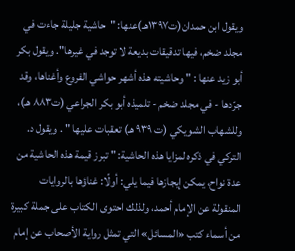ويقول ابن حمدان(ت١٣٩٧هـ)عنها: "حاشية جليلة جاءت في مجلد ضخم، فيها تدقيقات بديعة لا توجد في غيرها". ويقول بكر أبو زيد عنها : " وحاشيته هذه أشهر حواشي الفروع وأغناها، وقد جرّدها - في مجلد ضخم - تلميذه أبو بكر الجراعي (ت٨٨٣ هـ)، وللشهاب الشويكي (ت ٩٣٩ هـ) تعقبات عليها " . ويقول د. التركي في ذكره لمزايا هذه الحاشية: " تبرز قيمة هذه الحاشية من عدة نواح، يمكن إيجازها فيما يلي: أولًا: غناؤها بالروايات المنقولة عن الإمام أحمد، ولذلك احتوى الكتاب على جملة كبيرة من أسماء كتب «المسائل» التي تمثل رواية الأصحاب عن إمام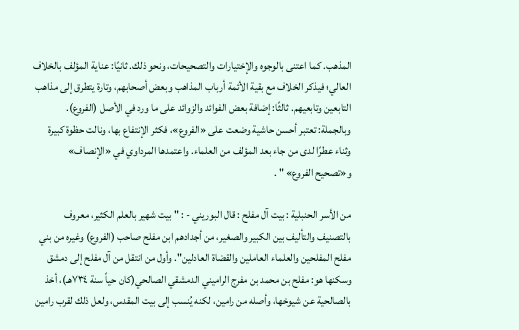المذهب. كما اعتنى بالوجوه والإختيارات والتصحيحات، ونحو ذلك. ثانيًا: عناية المؤلف بالخلاف العالي؛ فيذكر الخلاف مع بقية الأئمة أرباب المذاهب وبعض أصحابهم، وتارة يتطرق إلى مذاهب التابعين وتابعيهم. ثالثًا: إضافة بعض الفوائد والزوائد على ما ورد في الأصل (الفروع). وبالجملة: تعتبر أحسن حاشية وضعت على «الفروع»، فكثر الإنتفاع بها، ونالت حظوة كبيرة وثناء عطرًا لدى من جاء بعد المؤلف من العلماء. واعتمدها المرداوي في «الإنصاف» و«تصحيح الفروع» " .

من الأسر الحنبلية : بيت آل مفلح : قال البوريني - : " بيت شهير بالعلم الكثير، معروف بالتصنيف والتأليف بين الكبير والصغير، من أجدادهم ابن مفلح صاحب (الفروع) وغيره من بني مفلح المفلحين والعلماء العاملين والقضاة العادلين". وأول من انتقل من آل مفلح إلى دمشق وسكنها هو: مفلح بن محمد بن مفرج الراميني الدمشقي الصالحي(كان حياً سنة ٧٣٤هـ)، أخذ بالصالحية عن شيوخها، وأصله من رامين، لكنه يُنسب إلى بيت المقدس، ولعل ذلك لقرب رامين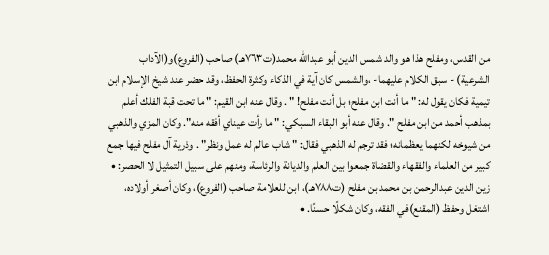من القدس، ومفلح هذا هو والد شمس الدين أبو عبدالله محمد(ت٧٦٣هـ) صاحب (الفروع)و(الآداب الشرعية) - سبق الكلام عليهما- ،والشمس كان آية في الذكاء وكثرة الحفظ، وقد حضر عند شيخ الإسلام ابن تيمية فكان يقول له: " ما أنت ابن مفلح؛ بل أنت مفلح! " . وقال عنه ابن القيم: " ما تحت قبة الفلك أعلم بمذهب أحمد من ابن مفلح ". وقال عنه أبو البقاء السبكي: " ما رأت عيناي أفقه منه". وكان المزي والذهبي من شيوخه لكنهما يعظمانه؛ فقد ترجم له الذهبي فقال: " شاب عالم له عمل ونظر" . وذرية آل مفلح فيها جمع كبير من العلماء والفقهاء والقضاة جمعوا بين العلم والديانة والرئاسة، ومنهم على سبيل التمثيل لا الحصر: • زين الدين عبدالرحمن بن محمد بن مفلح (ت٧٨٨هـ)، ابن للعلامة صاحب (الفروع)، وكان أصغر أولاده، اشتغل وحفظ (المقنع)في الفقه، وكان شكلًا حسنًا. •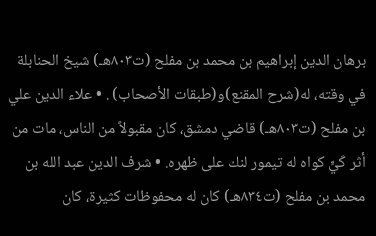برهان الدين إبراهيم بن محمد بن مفلح (ت٨٠٣هـ) شيخ الحنابلة في وقته، له(شرح المقنع)و(طبقات الأصحاب) . • علاء الدين علي بن مفلح (ت٨٠٣هـ) قاضي دمشق، كان مقبولاً من الناس، مات من أثر كَيٍّ كواه له تيمور لنك على ظهره. • شرف الدين عبد الله بن محمد بن مفلح (ت٨٣٤هـ) كان له محفوظات كثيرة، كان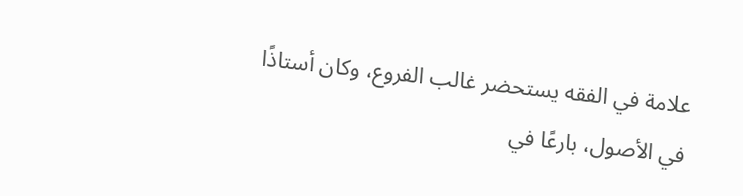علامة في الفقه يستحضر غالب الفروع، وكان أستاذًا في الأصول، بارعًا في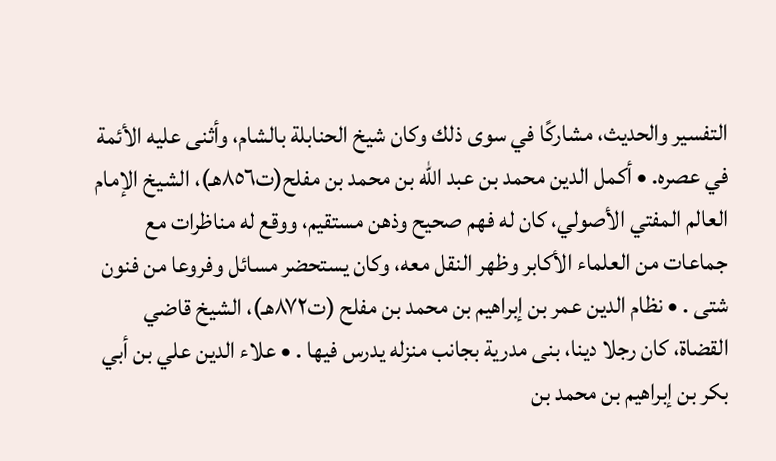التفسير والحديث، مشاركًا في سوى ذلك وكان شيخ الحنابلة بالشام، وأثنى عليه الأئمة في عصره. • أكمل الدين محمد بن عبد الله بن محمد بن مفلح(ت٨٥٦هـ)، الشيخ الإمام العالم المفتي الأصولي، كان له فهم صحيح وذهن مستقيم، ووقع له مناظرات مع جماعات من العلماء الأكابر وظهر النقل معه، وكان يستحضر مسائل وفروعا من فنون شتى . • نظام الدين عمر بن إبراهيم بن محمد بن مفلح (ت٨٧٢هـ)، الشيخ قاضي القضاة، كان رجلا دينا، بنى مدرية بجانب منزله يدرس فيها . • علاء الدين علي بن أبي بكر بن إبراهيم بن محمد بن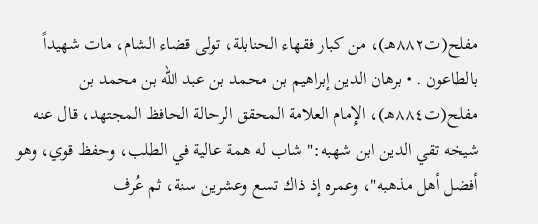مفلح(ت٨٨٢هـ)، من كبار فقهاء الحنابلة، تولى قضاء الشام، مات شهيداً بالطاعون . • برهان الدين إبراهيم بن محمد بن عبد الله بن محمد بن مفلح(ت٨٨٤هـ)، الإِمام العلامة المحقق الرحالة الحافظ المجتهد، قال عنه شيخه تقي الدين ابن شهبه:" شاب له همة عالية في الطلب، وحفظ قوي، وهو أفضل أهل مذهبه"، وعمره إذ ذاك تسع وعشرين سنة، ثم عُرف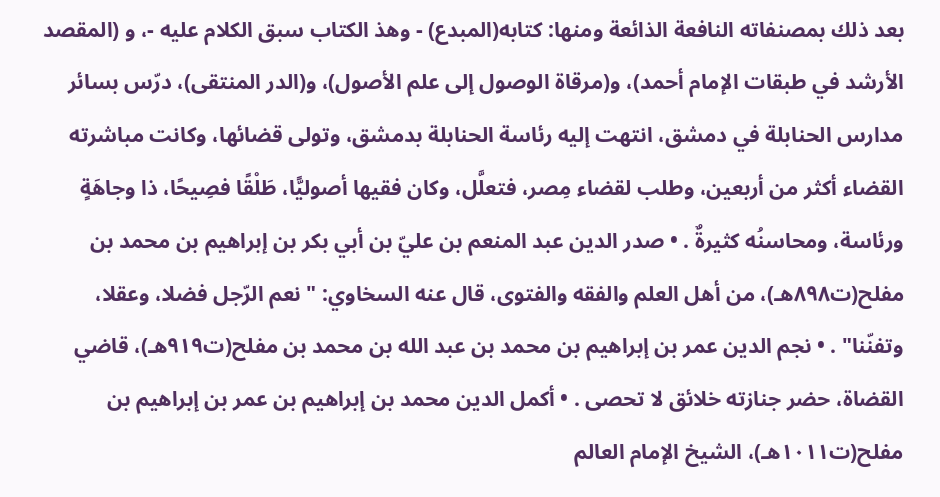بعد ذلك بمصنفاته النافعة الذائعة ومنها: كتابه(المبدع) - وهذ الكتاب سبق الكلام عليه -، و (المقصد الأرشد في طبقات الإمام أحمد)، و(مرقاة الوصول إلى علم الأصول)، و(الدر المنتقى)، درّس بسائر مدارس الحنابلة في دمشق، انتهت إليه رئاسة الحنابلة بدمشق، وتولى قضائها، وكانت مباشرته القضاء أكثر من أربعين، وطلب لقضاء مِصر، فتعلَّل، وكان فقيها أصوليًّا، طَلْقًا فصِيحًا، ذا وجاهَةٍ ورئاسة، ومحاسنُه كثيرةٌ . • صدر الدين عبد المنعم بن عليّ بن أبي بكر بن إبراهيم بن محمد بن مفلح(ت٨٩٨هـ)، من أهل العلم والفقه والفتوى، قال عنه السخاوي: " نعم الرّجل فضلا، وعقلا، وتفنّنا" . • نجم الدين عمر بن إبراهيم بن محمد بن عبد الله بن محمد بن مفلح(ت٩١٩هـ)، قاضي القضاة، حضر جنازته خلائق لا تحصى . • أكمل الدين محمد بن إبراهيم بن عمر بن إبراهيم بن مفلح(ت١٠١١هـ)، الشيخ الإمام العالم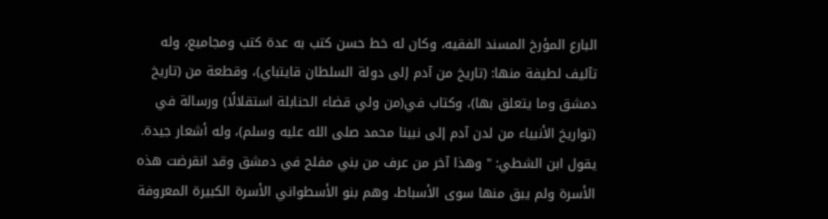البارع المؤرخ المسند الفقيه، وكان له خط حسن كتب به عدة كتب ومجاميع، وله تآليف لطيفة منها: (تاريخ من آدم إلى دولة السلطان قايتباي)، وقطعة من (تاريخ دمشق وما يتعلق بها)، وكتاب في(من ولي قضاء الحنابلة استقلالًا) ورسالة في (تواريخ الأنبياء من لدن آدم إلى نبينا محمد صلى الله عليه وسلم)، وله أشعار جيدة. يقول ابن الشطي: " وهذا آخر من عرف من بني مفلح في دمشق وقد انقرضت هذه الأسرة ولم يبق منها سوى الأسباط، وهم بنو الأسطواني الأسرة الكبيرة المعروفة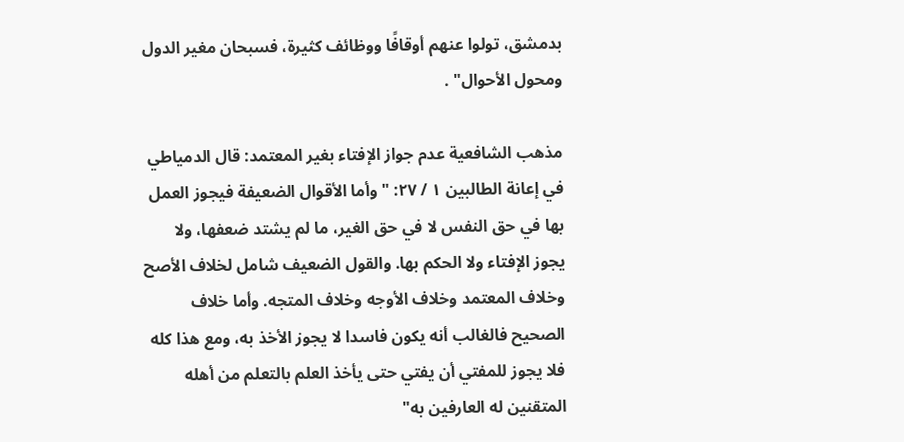بدمشق، تولوا عنهم أوقافًا ووظائف كثيرة، فسبحان مغير الدول ومحول الأحوال" .

مذهب الشافعية عدم جواز الإفتاء بغير المعتمد: قال الدمياطي في إعانة الطالبين ١ / ٢٧: "وأما الأقوال الضعيفة فيجوز العمل بها في حق النفس لا في حق الغير، ما لم يشتد ضعفها، ولا يجوز الإفتاء ولا الحكم بها. والقول الضعيف شامل لخلاف الأصح وخلاف المعتمد وخلاف الأوجه وخلاف المتجه. وأما خلاف الصحيح فالغالب أنه يكون فاسدا لا يجوز الأخذ به، ومع هذا كله فلا يجوز للمفتي أن يفتي حتى يأخذ العلم بالتعلم من أهله المتقنين له العارفين به"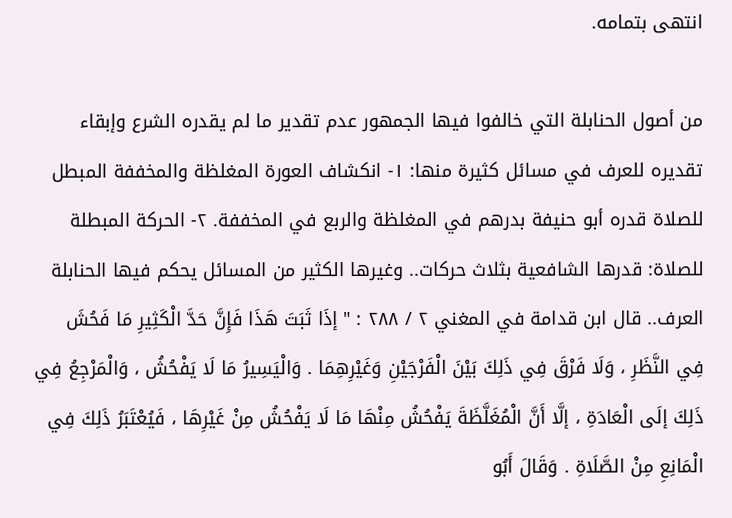انتهى بتمامه.

من أصول الحنابلة التي خالفوا فيها الجمهور عدم تقدير ما لم يقدره الشرع وإبقاء تقديره للعرف في مسائل كثيرة منها: ١- انكشاف العورة المغلظة والمخففة المبطل للصلاة قدره أبو حنيفة بدرهم في المغلظة والربع في المخففة. ٢- الحركة المبطلة للصلاة: قدرها الشافعية بثلاث حركات.. وغيرها الكثير من المسائل يحكم فيها الحنابلة العرف.. قال ابن قدامة في المغني ٢ / ٢٨٨ : " إذَا ثَبَتَ هَذَا فَإِنَّ حَدَّ الْكَثِيرِ مَا فَحُشَ فِي النَّظَرِ ، وَلَا فَرْقَ فِي ذَلِكَ بَيْنَ الْفَرْجَيْنِ وَغَيْرِهِمَا . وَالْيَسِيرُ مَا لَا يَفْحُشُ ، وَالْمَرْجِعُ فِي ذَلِكَ إلَى الْعَادَةِ ، إلَّا أَنَّ الْمُغَلَّظَةَ يَفْحُشُ مِنْهَا مَا لَا يَفْحُشُ مِنْ غَيْرِهَا ، فَيُعْتَبَرُ ذَلِكَ فِي الْمَانِعِ مِنْ الصَّلَاةِ . وَقَالَ أَبُو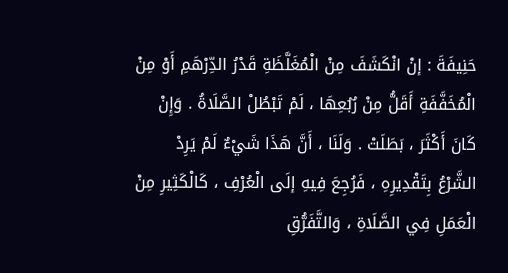حَنِيفَةَ : إنْ انْكَشَفَ مِنْ الْمُغَلَّظَةِ قَدْرُ الدِّرْهَمِ أَوْ مِنْ الْمُخَفَّفَةِ أَقَلُّ مِنْ رُبُعِهَا ، لَمْ تَبْطُلْ الصَّلَاةُ . وَإِنْ كَانَ أَكْثَرَ ، بَطَلَتْ . وَلَنَا ، أَنَّ هَذَا شَيْءٌ لَمْ يَرِدْ الشَّرْعُ بِتَقْدِيرِهِ ، فَرُجِعَ فِيهِ إلَى الْعُرْفِ ، كَالْكَثِيرِ مِنْ الْعَمَلِ فِي الصَّلَاةِ ، وَالتَّفَرُّقِ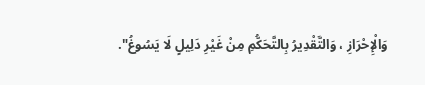وَالْإِحْرَازِ ، وَالتَّقْدِيرُ بِالتَّحَكُّمِ مِنْ غَيْرِ دَلِيلٍ لَا يَسُوغُ".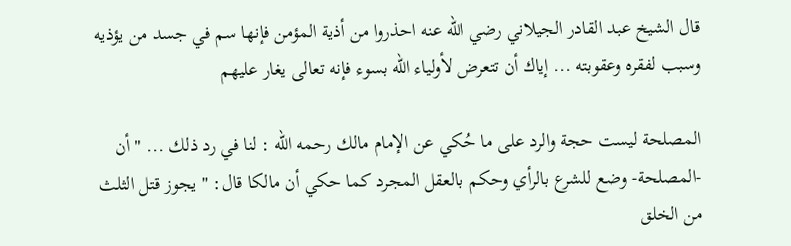قال الشيخ عبد القادر الجيلاني رضي الله عنه احذروا من أذية المؤمن فإنها سم في جسد من يؤذيه وسبب لفقره وعقوبته ... إياك أن تتعرض لأولياء الله بسوء فإنه تعالى يغار عليهم

المصلحة ليست حجة والرد على ما حُكي عن الإمام مالك رحمه الله : لنا في رد ذلك ... " أن -المصلحة- وضع للشرع بالرأي وحكم بالعقل المجرد كما حكي أن مالكا قال: " يجوز قتل الثلث من الخلق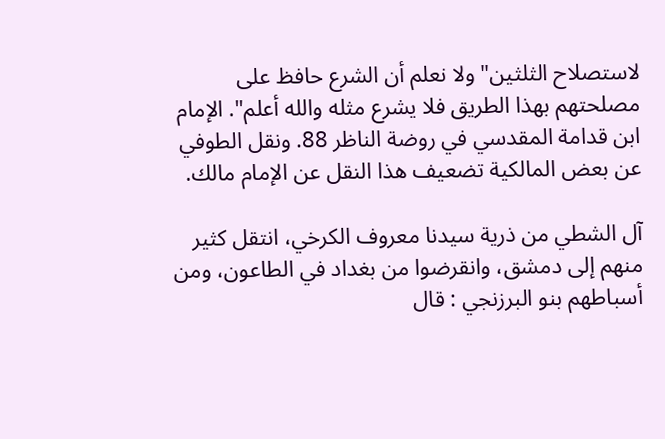لاستصلاح الثلثين" ولا نعلم أن الشرع حافظ على مصلحتهم بهذا الطريق فلا يشرع مثله والله أعلم". الإمام ابن قدامة المقدسي في روضة الناظر 88. ونقل الطوفي عن بعض المالكية تضعيف هذا النقل عن الإمام مالك.

آل الشطي من ذرية سيدنا معروف الكرخي، انتقل كثير منهم إلى دمشق، وانقرضوا من بغداد في الطاعون، ومن أسباطهم بنو البرزنجي : قال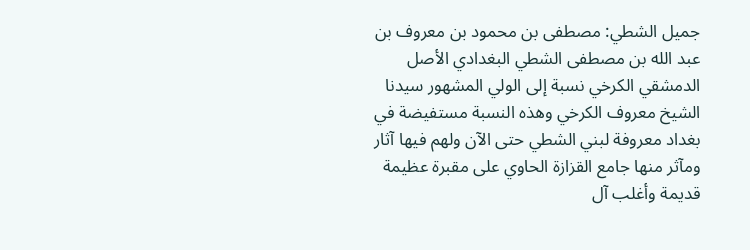جميل الشطي: مصطفى بن محمود بن معروف بن عبد الله بن مصطفى الشطي البغدادي الأصل الدمشقي الكرخي نسبة إلى الولي المشهور سيدنا الشيخ معروف الكرخي وهذه النسبة مستفيضة في بغداد معروفة لبني الشطي حتى الآن ولهم فيها آثار ومآثر منها جامع القزازة الحاوي على مقبرة عظيمة قديمة وأغلب آل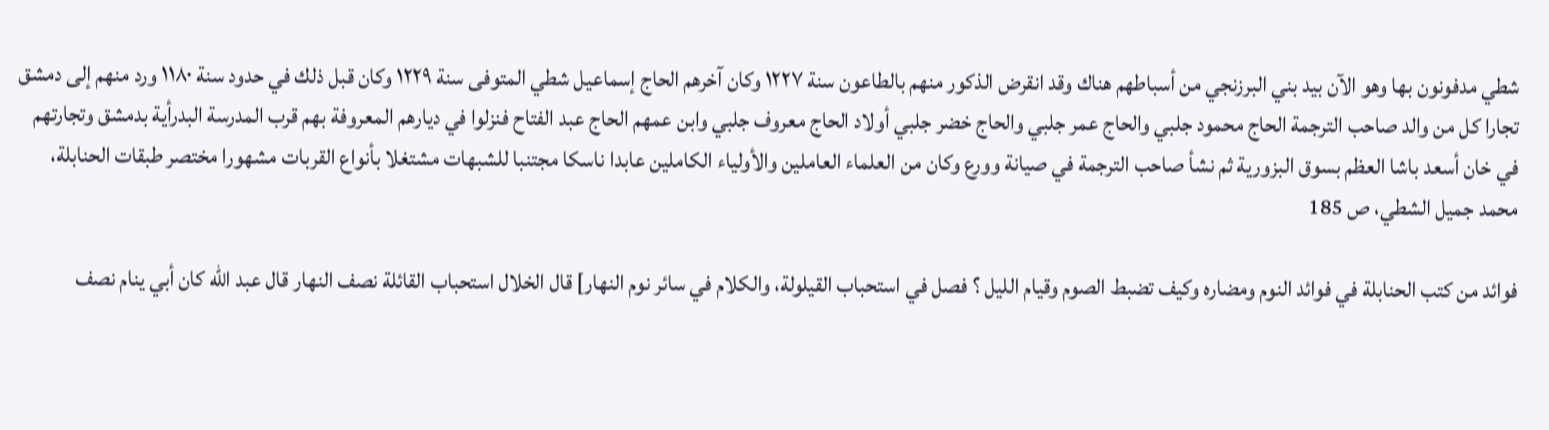شطي مدفونون بها وهو الآن بيد بني البرزنجي من أسباطهم هناك وقد انقرض الذكور منهم بالطاعون سنة ١٢٢٧ وكان آخرهم الحاج إسماعيل شطي المتوفى سنة ١٢٢٩ وكان قبل ذلك في حدود سنة ١١٨٠ ورد منهم إلى دمشق تجارا كل من والد صاحب الترجمة الحاج محمود جلبي والحاج عمر جلبي والحاج خضر جلبي أولاد الحاج معروف جلبي وابن عمهم الحاج عبد الفتاح فنزلوا في ديارهم المعروفة بهم قرب المدرسة البدرأية بدمشق وتجارتهم في خان أسعد باشا العظم بسوق البزورية ثم نشأ صاحب الترجمة في صيانة وورع وكان من العلماء العاملين والأولياء الكاملين عابدا ناسكا مجتنبا للشبهات مشتغلا بأنواع القربات مشهورا مختصر طبقات الحنابلة، محمد جميل الشطي، ص 185

فوائد من كتب الحنابلة في فوائد النوم ومضاره وكيف تضبط الصوم وقيام الليل ؟ فصل في استحباب القيلولة، والكلام في سائر نوم النهار] قال الخلال استحباب القائلة نصف النهار قال عبد الله كان أبي ينام نصف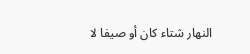النهار شتاء كان أو صيفا لا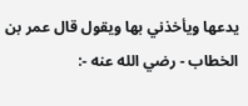يدعها ويأخذني بها ويقول قال عمر بن الخطاب - رضي الله عنه -: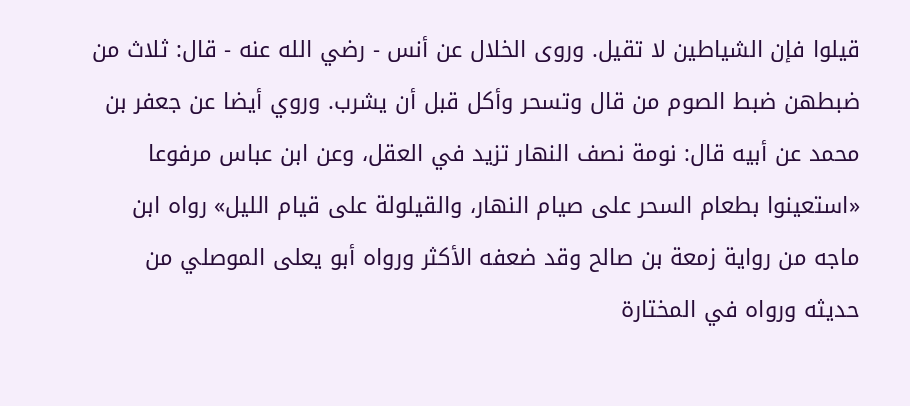قيلوا فإن الشياطين لا تقيل. وروى الخلال عن أنس - رضي الله عنه - قال: ثلاث من ضبطهن ضبط الصوم من قال وتسحر وأكل قبل أن يشرب. وروي أيضا عن جعفر بن محمد عن أبيه قال: نومة نصف النهار تزيد في العقل، وعن ابن عباس مرفوعا «استعينوا بطعام السحر على صيام النهار، والقيلولة على قيام الليل» رواه ابن ماجه من رواية زمعة بن صالح وقد ضعفه الأكثر ورواه أبو يعلى الموصلي من حديثه ورواه في المختارة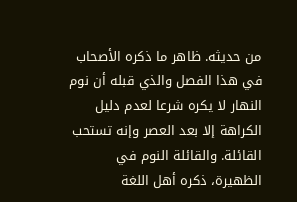من حديثه. ظاهر ما ذكره الأصحاب في هذا الفصل والذي قبله أن نوم النهار لا يكره شرعا لعدم دليل الكراهة إلا بعد العصر وإنه تستحب القائلة. والقائلة النوم في الظهيرة، ذكره أهل اللغة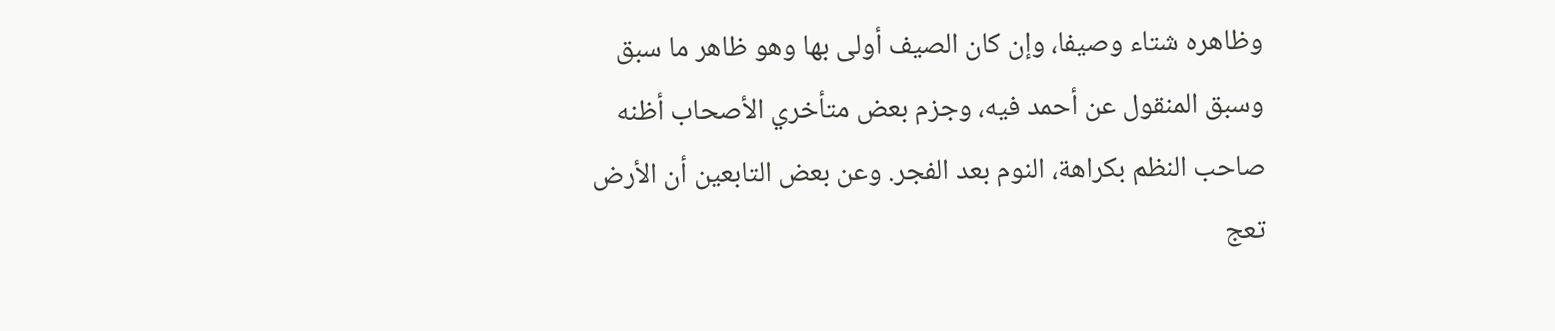وظاهره شتاء وصيفا، وإن كان الصيف أولى بها وهو ظاهر ما سبق وسبق المنقول عن أحمد فيه، وجزم بعض متأخري الأصحاب أظنه صاحب النظم بكراهة، النوم بعد الفجر. وعن بعض التابعين أن الأرض تعج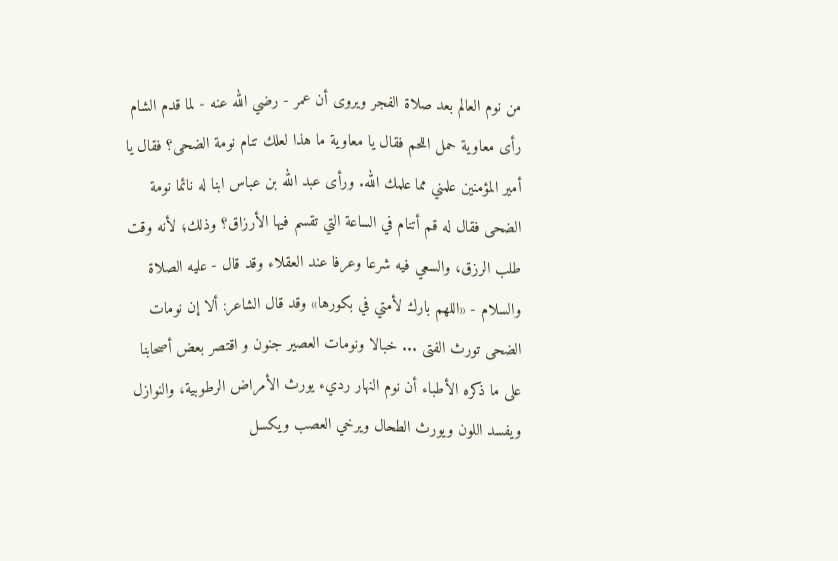من نوم العالم بعد صلاة الفجر ويروى أن عمر - رضي الله عنه - لما قدم الشام رأى معاوية حمل اللحم فقال يا معاوية ما هذا لعلك تنام نومة الضحى؟ فقال يا أمير المؤمنين علمني مما علمك الله. ورأى عبد الله بن عباس ابنا له نائما نومة الضحى فقال له قم أتنام في الساعة التي تقسم فيها الأرزاق؟ وذلك؛ لأنه وقت طلب الرزق، والسعي فيه شرعا وعرفا عند العقلاء وقد قال - عليه الصلاة والسلام - «اللهم بارك لأمتي في بكورها» وقد قال الشاعر: ألا إن نومات الضحى تورث الفتى ... خبالا ونومات العصير جنون و اقتصر بعض أصحابنا على ما ذكره الأطباء أن نوم النهار رديء يورث الأمراض الرطوبية، والنوازل ويفسد اللون ويورث الطحال ويرخي العصب ويكسل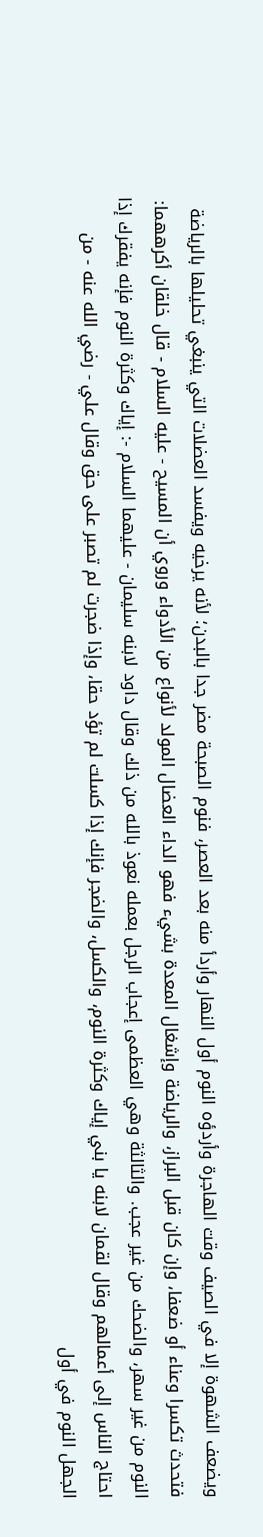ويضعف الشهوة إلا في الصيف وقت الهاجرة وأردؤه النوم أول النهار وأردأ منه بعد العصر، فنوم الصبحة مضر جدا بالبدن؛ لأنه يرخيه ويفسد العضلات التي ينبغي تحليلها بالرياضة فتحدث تكسرا وعناء أو ضعفا، وإن كان قبل البراز، والرياضة وإشغال المعدة بشيء فهو الداء العضال المولد لأنواع من الأدواء وروي أن المسيح - عليه السلام - قال خلقان أكرههما: النوم من غير سهر، والضحك من غير عجب. والثالثة وهي العظمى إعجاب الرجل بعمله نعوذ بالله من ذلك وقال داود لابنه سليمان - عليهما السلام -: إياك وكثرة النوم فإنه يفقرك إذا احتاج الناس إلى أعمالهم وقال لقمان لابنه يا بني إياك وكثرة النوم، والكسل، والضجر فإنك إذا كسلت لم تؤد حقا، وإذا ضجرت لم تصبر على حق وقال علي - رضي الله عنه - من الجهل النوم في أول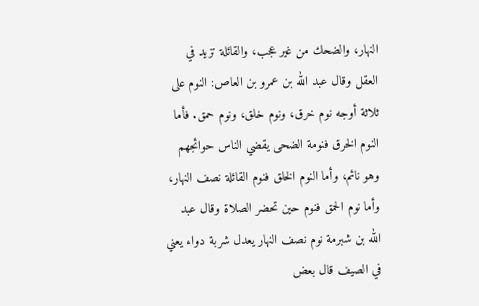النهار، والضحك من غير عجب، والقائلة تزيد في العقل وقال عبد الله بن عمرو بن العاص: النوم على ثلاثة أوجه نوم خرق، ونوم خلق، ونوم حمق. فأما النوم الخرق فنومة الضحى يقضي الناس حوائجهم وهو نائم، وأما النوم الخلق فنوم القائلة نصف النهار، وأما نوم الحمق فنوم حين تحضر الصلاة وقال عبد الله بن شبرمة نوم نصف النهار يعدل شربة دواء يعني في الصيف قال بعض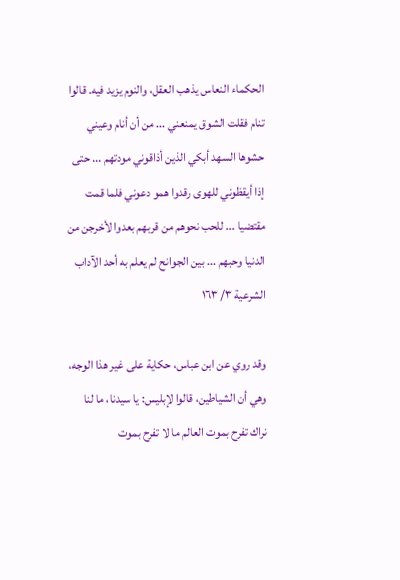الحكماء النعاس يذهب العقل، والنوم يزيد فيه. قالوا تنام فقلت الشوق يمنعني ... من أن أنام وعيني حشوها السهد أبكي الذين أذاقوني مودتهم ... حتى إذا أيقظوني للهوى رقدوا همو دعوني فلما قمت مقتضيا ... للحب نحوهم من قربهم بعدوا لأخرجن من الدنيا وحبهم ... بين الجوانح لم يعلم به أحد الآداب الشرعية ٣/ ١٦٣

وقد روي عن ابن عباس، حكاية على غير هذا الوجه، وهي أن الشياطين، قالوا لإبليس: يا سيدنا، ما لنا نراك تفرح بموت العالم ما لا تفرح بموت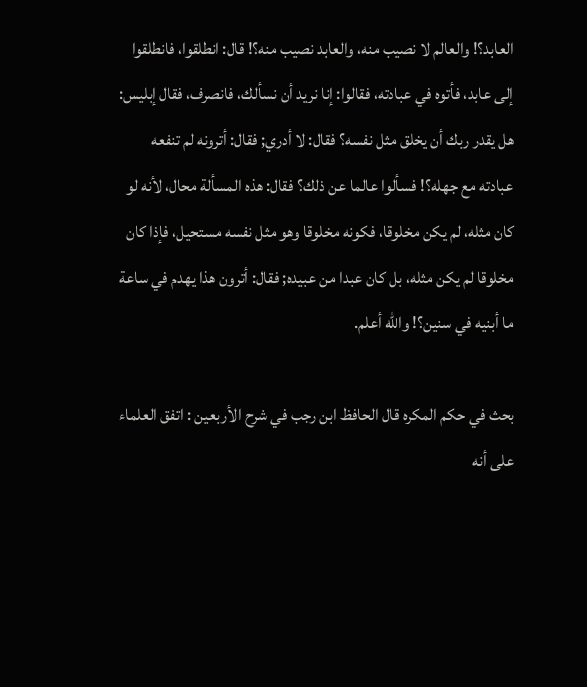العابد؟! والعالم لا نصيب منه، والعابد نصيب منه؟! قال: انطلقوا، فانطلقوا إلى عابد، فأتوه في عبادته، فقالوا: إنا نريد أن نسألك، فانصرف، فقال إبليس: هل يقدر ربك أن يخلق مثل نفسه؟ فقال: لا أدري; فقال: أترونه لم تنفعه عبادته مع جهله؟! فسألوا عالما عن ذلك؟ فقال: هذه المسألة محال، لأنه لو كان مثله، لم يكن مخلوقا، فكونه مخلوقا وهو مثل نفسه مستحيل، فإذا كان مخلوقا لم يكن مثله، بل كان عبدا من عبيده; فقال: أترون هذا يهدم في ساعة ما أبنيه في سنين؟! والله أعلم.

بحث في حكم المكره قال الحافظ ابن رجب في شرح الأربعين : اتفق العلماء على أنه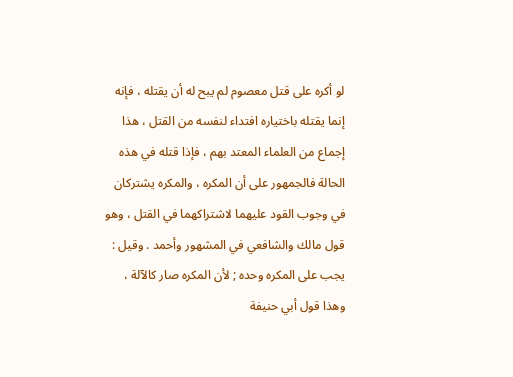لو أكره على قتل معصوم لم يبح له أن يقتله ، فإنه إنما يقتله باختياره افتداء لنفسه من القتل ، هذا إجماع من العلماء المعتد بهم ، فإذا قتله في هذه الحالة فالجمهور على أن المكره ، والمكره يشتركان في وجوب القود عليهما لاشتراكهما في القتل ، وهو قول مالك والشافعي في المشهور وأحمد . وقيل : يجب على المكره وحده ; لأن المكره صار كالآلة ، وهذا قول أبي حنيفة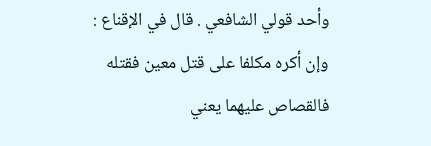وأحد قولي الشافعي . قال في الإقناع : وإن أكره مكلفا على قتل معين فقتله فالقصاص عليهما يعني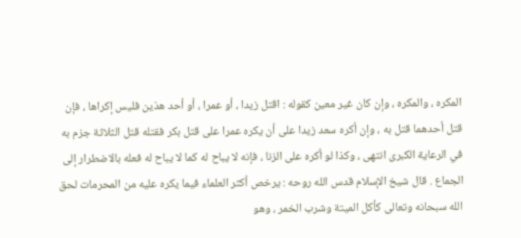المكره ، والمكره ، وإن كان غير معين كقوله : اقتل زيدا ، أو عمرا ، أو أحد هذين فليس إكراها ، فإن قتل أحدهما قتل به ، وإن أكره سعد زيدا على أن يكره عمرا على قتل بكر فقتله قتل الثلاثة جزم به في الرعاية الكبرى انتهى ، وكذا لو أكره على الزنا ، فإنه لا يباح له كما لا يباح له فعله بالاضطرار إلى الجماع . قال شيخ الإسلام قدس الله روحه : يرخص أكثر العلماء فيما يكره عليه من المحرمات لحق الله سبحانه وتعالى كأكل الميتة وشرب الخمر ، وهو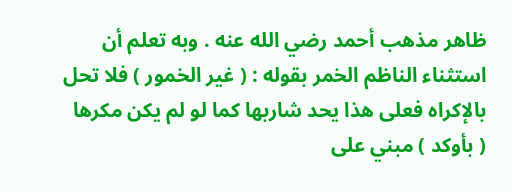ظاهر مذهب أحمد رضي الله عنه . وبه تعلم أن استثناء الناظم الخمر بقوله : ( غير الخمور ) فلا تحل بالإكراه فعلى هذا يحد شاربها كما لو لم يكن مكرها ( بأوكد ) مبني على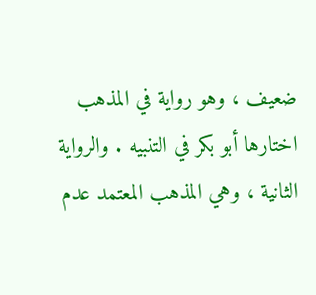ضعيف ، وهو رواية في المذهب اختارها أبو بكر في التنبيه . والرواية الثانية ، وهي المذهب المعتمد عدم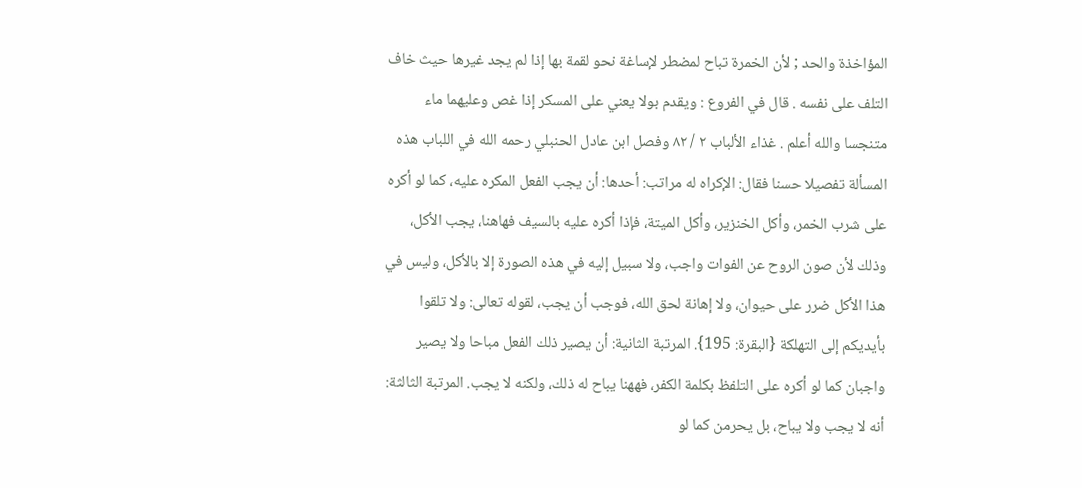المؤاخذة والحد ; لأن الخمرة تباح لمضطر لإساغة نحو لقمة بها إذا لم يجد غيرها حيث خاف التلف على نفسه . قال في الفروع : ويقدم بولا يعني على المسكر إذا غص وعليهما ماء متنجسا والله أعلم . غذاء الألباب ٢ / ٨٢ وفصل ابن عادل الحنبلي رحمه الله في اللباب هذه المسألة تفصيلا حسنا فقال: الإكراه له مراتب: أحدها: أن يجب الفعل المكره عليه، كما لو أكره على شرب الخمر، وأكل الخنزير، وأكل الميتة، فإذا أكره عليه بالسيف فهاهنا، يجب الأكل، وذلك لأن صون الروح عن الفوات واجب، ولا سبيل إليه في هذه الصورة إلا بالأكل، وليس في هذا الأكل ضرر على حيوان، ولا إهانة لحق الله، فوجب أن يجب، لقوله تعالى: ولا تلقوا بأيديكم إلى التهلكة {البقرة: 195}. المرتبة الثانية: أن يصير ذلك الفعل مباحا ولا يصير واجبان كما لو أكره على التلفظ بكلمة الكفر، فههنا يباح له ذلك، ولكنه لا يجب. المرتبة الثالثة: أنه لا يجب ولا يباح، بل يحرمن كما لو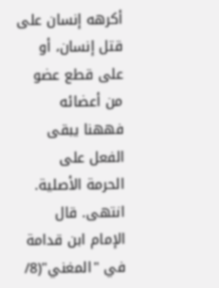أكرهه إنسان على قتل إنسان، أو على قطع عضو من أعضائه فههنا يبقى الفعل على الحرمة الأصلية. انتهى. قال الإمام ابن قدامة في "المغني"(8/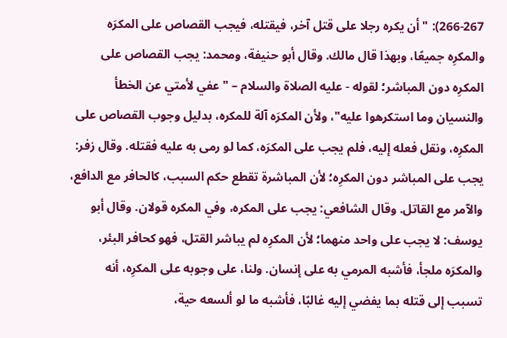266-267): "أن يكره رجلا على قتل آخر، فيقتله، فيجب القصاص على المكرَه والمكرِه جميعًا، وبهذا قال مالك. وقال أبو حنيفة، ومحمد: يجب القصاص على المكرِه دون المباشر؛ لقوله - عليه الصلاة والسلام – "عفي لأمتي عن الخطأ والنسيان وما استكرهوا عليه"، ولأن المكرَه آلة للمكره، بدليل وجوب القصاص على المكرِه، ونقل فعله إليه، فلم يجب على المكرَه، كما لو رمى به عليه فقتله. وقال زفر: يجب على المباشر دون المكرِه؛ لأن المباشرة تقطع حكم السبب، كالحافر مع الدافع، والآمر مع القاتل. وقال الشافعي: يجب على المكره، وفي المكره قولان. وقال أبو يوسف: لا يجب على واحد منهما؛ لأن المكرِه لم يباشر القتل، فهو كحافر البئر، والمكرَه ملجأ، فأشبه المرمي به على إنسان. ولنا، على وجوبه على المكرِه، أنه تسبب إلى قتله بما يفضي إليه غالبًا، فأشبه ما لو ألسعه حية،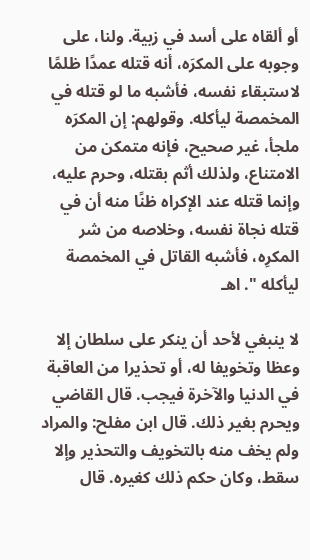أو ألقاه على أسد في زبية. ولنا، على وجوبه على المكرَه، أنه قتله عمدًا ظلمًا لاستبقاء نفسه، فأشبه ما لو قتله في المخمصة ليأكله. وقولهم: إن المكرَه ملجأ، غير صحيح، فإنه متمكن من الامتناع، ولذلك أثم بقتله، وحرم عليه، وإنما قتله عند الإكراه ظنًا منه أن في قتله نجاة نفسه، وخلاصه من شر المكرِه، فأشبه القاتل في المخمصة ليأكله ". اهـ

لا ينبغي لأحد أن ينكر على سلطان إلا وعظا وتخويفا له، أو تحذيرا من العاقبة في الدنيا والآخرة فيجب. قال القاضي ويحرم بغير ذلك. قال ابن مفلح: والمراد ولم يخف منه بالتخويف والتحذير وإلا سقط، وكان حكم ذلك كغيره. قال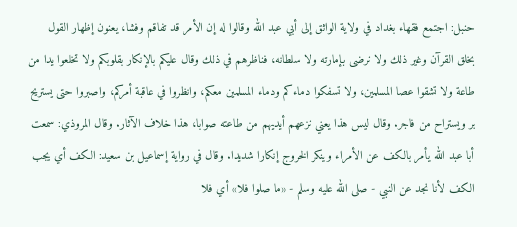حنبل: اجتمع فقهاء بغداد في ولاية الواثق إلى أبي عبد الله وقالوا له إن الأمر قد تفاقم وفشا، يعنون إظهار القول بخلق القرآن وغير ذلك ولا نرضى بإمارته ولا سلطانه، فناظرهم في ذلك وقال عليكم بالإنكار بقلوبكم ولا تخلعوا يدا من طاعة ولا تشقوا عصا المسلمين، ولا تسفكوا دماءكم ودماء المسلمين معكم، وانظروا في عاقبة أمركم، واصبروا حتى يستريح بر ويستراح من فاجر. وقال ليس هذا يعني نزعهم أيديهم من طاعته صوابا، هذا خلاف الآثار. وقال المروذي: سمعت أبا عبد الله يأمر بالكف عن الأمراء وينكر الخروج إنكارا شديدا. وقال في رواية إسماعيل بن سعيد: الكف أي يجب الكف لأنا نجد عن النبي - صلى الله عليه وسلم - «ما صلوا فلا» أي فلا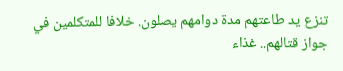تنزع يد طاعتهم مدة دوامهم يصلون. خلافا للمتكلمين في جواز قتالهم.. غذاء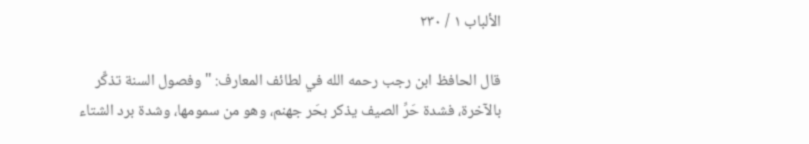الألباب ١ / ٢٣٠

قال الحافظ ابن رجب رحمه الله في لطائف المعارف: "وفصول السنة تذكِّر بالآخرة، فشدة حَرِّ الصيف يذكر بحَر جهنم، وهو من سمومها، وشدة برد الشتاء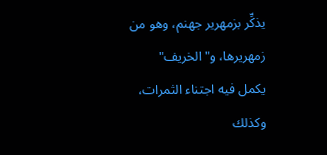يذكِّر بزمهرير جهنم، وهو من زمهريرها، و"الخريف" يكمل فيه اجتناء الثمرات، وكذلك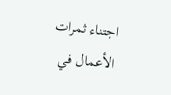اجتناء ثمرات الأعمال في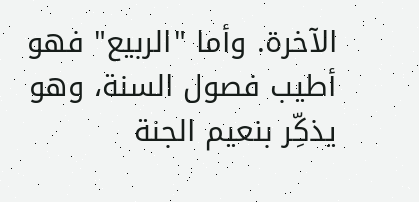الآخرة. وأما "الربيع" فهو أطيب فصول السنة، وهو يذكِّر بنعيم الجنة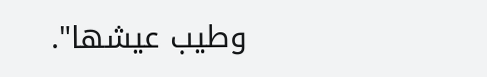وطيب عيشها".